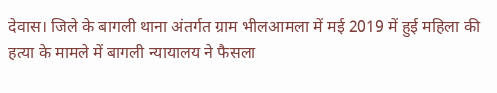देवास। जिले के बागली थाना अंतर्गत ग्राम भीलआमला में मई 2019 में हुई महिला की हत्या के मामले में बागली न्यायालय ने फैसला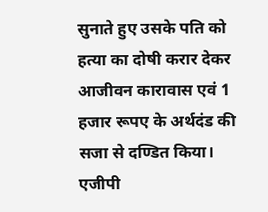सुनाते हुए उसके पति को हत्या का दोषी करार देकर आजीवन कारावास एवं 1 हजार रूपए के अर्थदंड की सजा से दण्डित किया।
एजीपी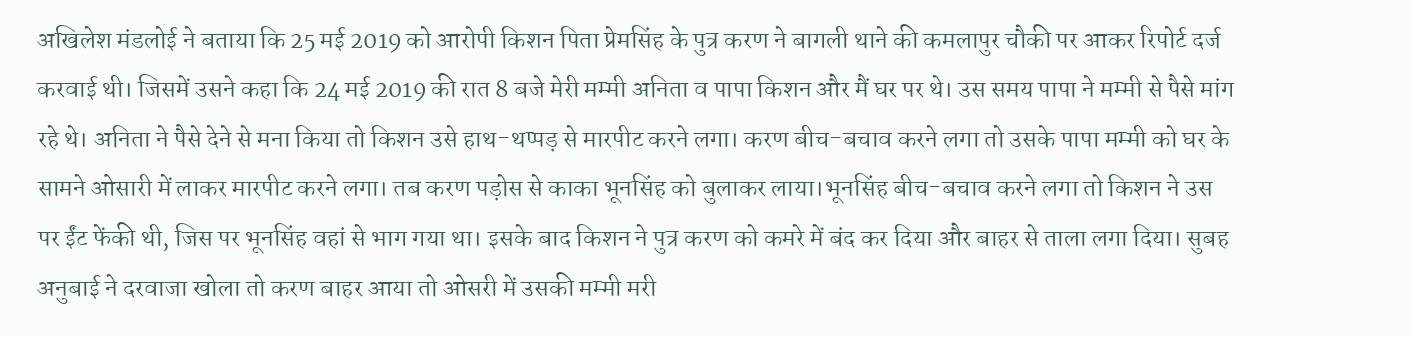अखिलेश मंडलोई ने बताया कि 25 मई 2019 को आरोपी किशन पिता प्रेमसिंह के पुत्र करण ने बागली थाने की कमलापुर चौकी पर आकर रिपोर्ट दर्ज करवाई थी। जिसमें उसने कहा कि 24 मई 2019 की रात 8 बजे मेरी मम्मी अनिता व पापा किशन और मैं घर पर थे। उस समय पापा ने मम्मी से पैसे मांग रहे थे। अनिता ने पैसे देने से मना किया तो किशन उसे हाथ-थप्पड़ से मारपीट करने लगा। करण बीच-बचाव करने लगा तो उसके पापा मम्मी को घर के सामने ओसारी में लाकर मारपीट करने लगा। तब करण पड़ोस से काका भूनसिंह को बुलाकर लाया।भूनसिंह बीच-बचाव करने लगा तो किशन ने उस पर ईंट फेंकी थी, जिस पर भूनसिंह वहां से भाग गया था। इसके बाद किशन ने पुत्र करण को कमरे में बंद कर दिया और बाहर से ताला लगा दिया। सुबह अनुबाई ने दरवाजा खोला तो करण बाहर आया तो ओसरी में उसकी मम्मी मरी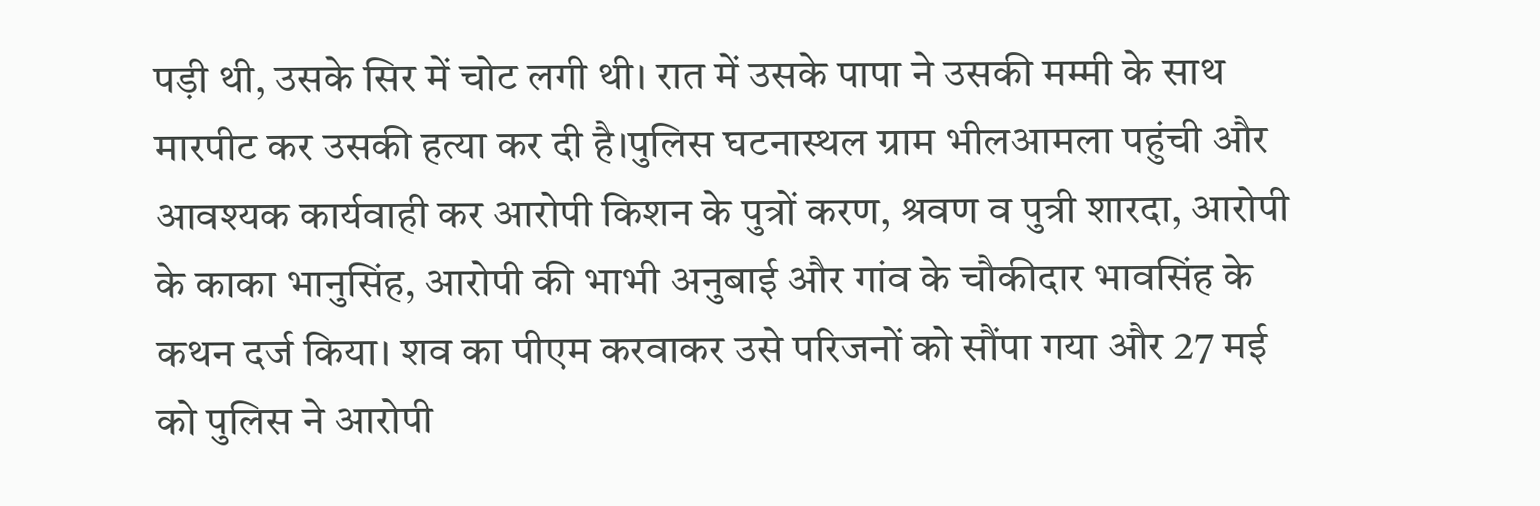पड़ी थी, उसके सिर में चोट लगी थी। रात में उसके पापा ने उसकी मम्मी के साथ मारपीट कर उसकी हत्या कर दी है।पुलिस घटनास्थल ग्राम भीलआमला पहुंची और आवश्यक कार्यवाही कर आरोपी किशन के पुत्रों करण, श्रवण व पुत्री शारदा, आरोपी के काका भानुसिंह, आरोपी की भाभी अनुबाई और गांव के चौकीदार भावसिंह के कथन दर्ज किया। शव का पीएम करवाकर उसे परिजनों को सौंपा गया और 27 मई को पुलिस ने आरोपी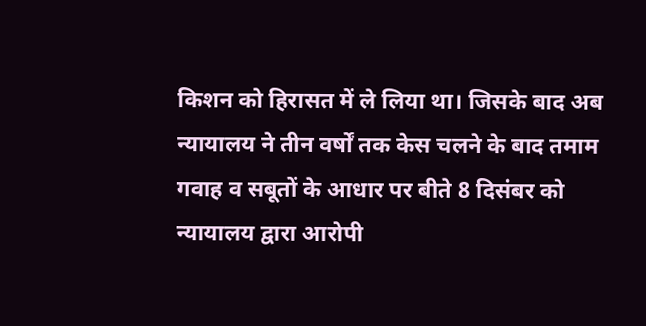किशन को हिरासत में ले लिया था। जिसके बाद अब न्यायालय ने तीन वर्षों तक केस चलने के बाद तमाम गवाह व सबूतों के आधार पर बीते 8 दिसंबर को न्यायालय द्वारा आरोपी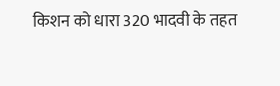किशन को धारा 320 भादवी के तहत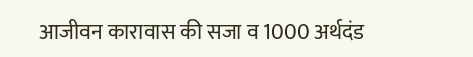आजीवन कारावास की सजा व 1000 अर्थदंड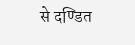से दण्डित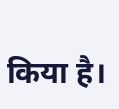किया है।